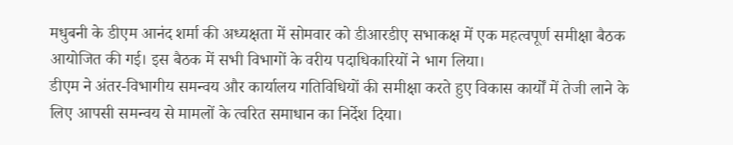मधुबनी के डीएम आनंद शर्मा की अध्यक्षता में सोमवार को डीआरडीए सभाकक्ष में एक महत्वपूर्ण समीक्षा बैठक आयोजित की गई। इस बैठक में सभी विभागों के वरीय पदाधिकारियों ने भाग लिया।
डीएम ने अंतर-विभागीय समन्वय और कार्यालय गतिविधियों की समीक्षा करते हुए विकास कार्यों में तेजी लाने के लिए आपसी समन्वय से मामलों के त्वरित समाधान का निर्देश दिया।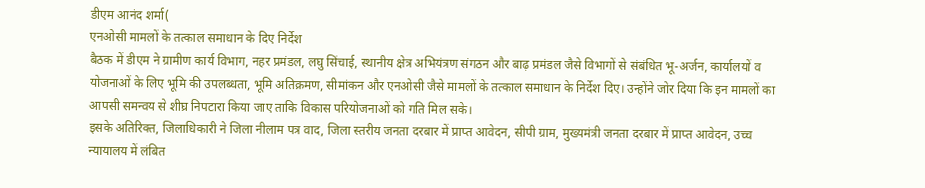डीएम आनंद शर्मा(
एनओसी मामलों के तत्काल समाधान के दिए निर्देश
बैठक में डीएम ने ग्रामीण कार्य विभाग, नहर प्रमंडल, लघु सिंचाई, स्थानीय क्षेत्र अभियंत्रण संगठन और बाढ़ प्रमंडल जैसे विभागों से संबंधित भू-अर्जन, कार्यालयों व योजनाओं के लिए भूमि की उपलब्धता, भूमि अतिक्रमण, सीमांकन और एनओसी जैसे मामलों के तत्काल समाधान के निर्देश दिए। उन्होंने जोर दिया कि इन मामलों का आपसी समन्वय से शीघ्र निपटारा किया जाए ताकि विकास परियोजनाओं को गति मिल सके।
इसके अतिरिक्त, जिलाधिकारी ने जिला नीलाम पत्र वाद, जिला स्तरीय जनता दरबार में प्राप्त आवेदन, सीपी ग्राम, मुख्यमंत्री जनता दरबार में प्राप्त आवेदन, उच्च न्यायालय में लंबित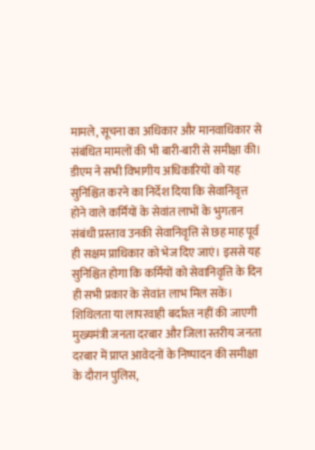मामले, सूचना का अधिकार और मानवाधिकार से संबंधित मामलों की भी बारी-बारी से समीक्षा की।
डीएम ने सभी विभागीय अधिकारियों को यह सुनिश्चित करने का निर्देश दिया कि सेवानिवृत्त होने वाले कर्मियों के सेवांत लाभों के भुगतान संबंधी प्रस्ताव उनकी सेवानिवृत्ति से छह माह पूर्व ही सक्षम प्राधिकार को भेज दिए जाएं। इससे यह सुनिश्चित होगा कि कर्मियों को सेवानिवृत्ति के दिन ही सभी प्रकार के सेवांत लाभ मिल सकें।
शिथिलता या लापरवाही बर्दाश्त नहीं की जाएगी
मुख्यमंत्री जनता दरबार और जिला स्तरीय जनता दरबार में प्राप्त आवेदनों के निष्पादन की समीक्षा के दौरान पुलिस,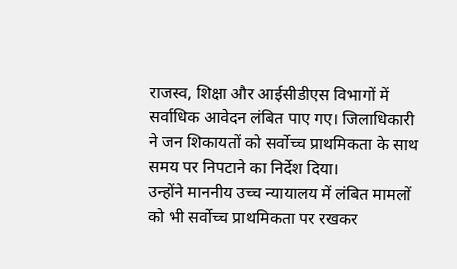राजस्व, शिक्षा और आईसीडीएस विभागों में सर्वाधिक आवेदन लंबित पाए गए। जिलाधिकारी ने जन शिकायतों को सर्वोच्च प्राथमिकता के साथ समय पर निपटाने का निर्देश दिया।
उन्होंने माननीय उच्च न्यायालय में लंबित मामलों को भी सर्वोच्च प्राथमिकता पर रखकर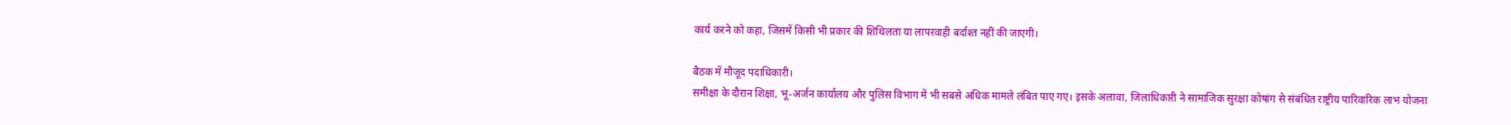कार्य करने को कहा, जिसमें किसी भी प्रकार की शिथिलता या लापरवाही बर्दाश्त नहीं की जाएगी।

बैठक में मौजूद पदाधिकारी।
समीक्षा के दौरान शिक्षा, भू-अर्जन कार्यालय और पुलिस विभाग में भी सबसे अधिक मामले लंबित पाए गए। इसके अलावा, जिलाधिकारी ने सामाजिक सुरक्षा कोषांग से संबंधित राष्ट्रीय पारिवारिक लाभ योजना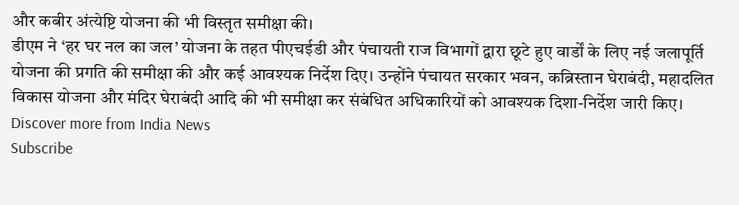और कबीर अंत्येष्टि योजना की भी विस्तृत समीक्षा की।
डीएम ने ‘हर घर नल का जल’ योजना के तहत पीएचईडी और पंचायती राज विभागों द्वारा छूटे हुए वार्डों के लिए नई जलापूर्ति योजना की प्रगति की समीक्षा की और कई आवश्यक निर्देश दिए। उन्होंने पंचायत सरकार भवन, कब्रिस्तान घेराबंदी, महादलित विकास योजना और मंदिर घेराबंदी आदि की भी समीक्षा कर संबंधित अधिकारियों को आवश्यक दिशा-निर्देश जारी किए।
Discover more from India News
Subscribe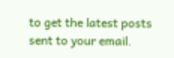to get the latest posts sent to your email.